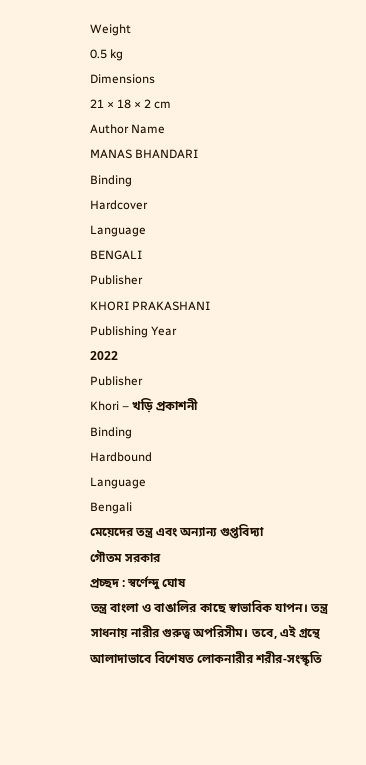Weight
0.5 kg
Dimensions
21 × 18 × 2 cm
Author Name
MANAS BHANDARI
Binding
Hardcover
Language
BENGALI
Publisher
KHORI PRAKASHANI
Publishing Year
2022
Publisher
Khori – খড়ি প্রকাশনী
Binding
Hardbound
Language
Bengali
মেয়েদের তন্ত্র এবং অন্যান্য গুপ্তবিদ্যা
গৌতম সরকার
প্রচ্ছদ : স্বর্ণেন্দু ঘোষ
তন্ত্র বাংলা ও বাঙালির কাছে স্বাভাবিক যাপন। তন্ত্র সাধনায় নারীর গুরুত্ব অপরিসীম। তবে, এই গ্রন্থে আলাদাভাবে বিশেষত লোকনারীর শরীর-সংস্কৃতি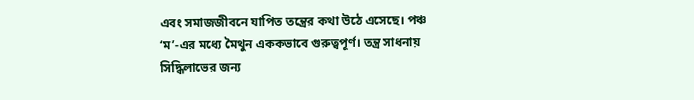এবং সমাজজীবনে যাপিত তন্ত্রের কথা উঠে এসেছে। পঞ্চ ‘ম’-এর মধ্যে মৈথুন এককভাবে গুরুত্বপূর্ণ। তন্ত্র সাধনায় সিদ্ধিলাভের জন্য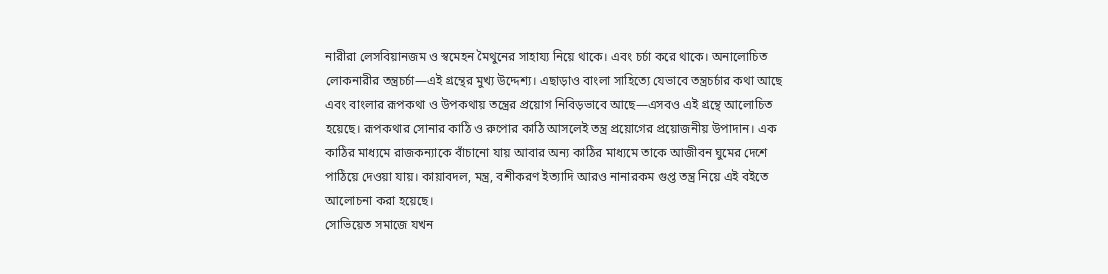নারীরা লেসবিয়ানজম ও স্বমেহন মৈথুনের সাহায্য নিয়ে থাকে। এবং চর্চা করে থাকে। অনালোচিত লোকনারীর তন্ত্রচর্চা—এই গ্রন্থের মুখ্য উদ্দেশ্য। এছাড়াও বাংলা সাহিত্যে যেভাবে তন্ত্রচর্চার কথা আছে এবং বাংলার রূপকথা ও উপকথায় তন্ত্রের প্রয়োগ নিবিড়ভাবে আছে—এসবও এই গ্রন্থে আলোচিত হয়েছে। রূপকথার সোনার কাঠি ও রুপোর কাঠি আসলেই তন্ত্র প্রয়োগের প্রয়োজনীয় উপাদান। এক কাঠির মাধ্যমে রাজকন্যাকে বাঁচানো যায় আবার অন্য কাঠির মাধ্যমে তাকে আজীবন ঘুমের দেশে পাঠিয়ে দেওয়া যায়। কায়াবদল, মন্ত্র, বশীকরণ ইত্যাদি আরও নানারকম গুপ্ত তন্ত্র নিয়ে এই বইতে আলোচনা করা হয়েছে।
সোভিয়েত সমাজে যখন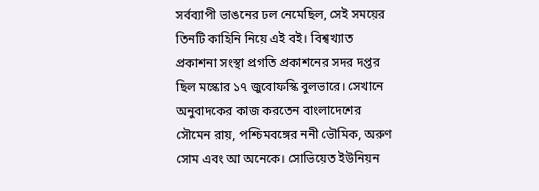সর্বব্যাপী ভাঙনের ঢল নেমেছিল, সেই সময়ের তিনটি কাহিনি নিয়ে এই বই। বিশ্বখ্যাত প্রকাশনা সংস্থা প্রগতি প্রকাশনের সদর দপ্তর ছিল মস্কোর ১৭ জুবোফস্কি বুলভারে। সেখানে অনুবাদকের কাজ করতেন বাংলাদেশের সৌমেন রায়, পশ্চিমবঙ্গের ননী ভৌমিক, অরুণ সোম এবং আ অনেকে। সোভিয়েত ইউনিয়ন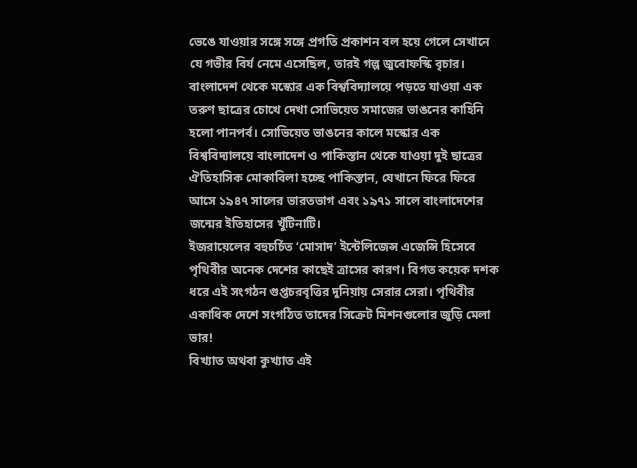ভেঙে যাওয়ার সঙ্গে সঙ্গে প্রগতি প্রকাশন বল হয়ে গেলে সেখানে যে গভীর বির্য নেমে এসেছিল, তারই গল্প জুবোফস্কি বৃচার। বাংলাদেশ থেকে মস্কোর এক বিশ্ববিদ্যালয়ে পড়তে যাওয়া এক তরুণ ছাত্রের চোখে দেখা সোভিয়েত সমাজের ভাঙনের কাহিনি হলো পানপর্ব। সোভিয়েত ভাঙনের কালে মস্কোর এক বিশ্ববিদ্যালয়ে বাংলাদেশ ও পাকিস্তান থেকে যাওয়া দুই ছাত্রের ঐতিহাসিক মোকাবিলা হচ্ছে পাকিস্তান, যেখানে ফিরে ফিরে আসে ১৯৪৭ সালের ভারতভাগ এবং ১৯৭১ সালে বাংলাদেশের জন্মের ইতিহাসের খুঁটিনাটি।
ইজরায়েলের বহুচর্চিত ‘মোসাদ’ ইন্টেলিজেন্স এজেন্সি হিসেবে পৃথিবীর অনেক দেশের কাছেই ত্রাসের কারণ। বিগত কয়েক দশক ধরে এই সংগঠন গুপ্তচরবৃত্তির দুনিয়ায় সেরার সেরা। পৃথিবীর একাধিক দেশে সংগঠিত তাদের সিক্রেট মিশনগুলোর জুড়ি মেলা ভার!
বিখ্যাত অথবা কুখ্যাত এই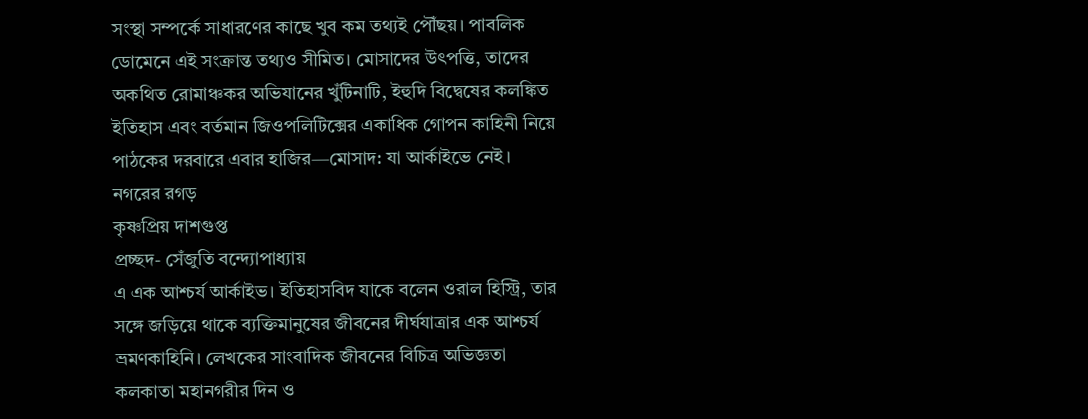সংস্থা সম্পর্কে সাধারণের কাছে খুব কম তথ্যই পৌঁছয়। পাবলিক ডোমেনে এই সংক্রান্ত তথ্যও সীমিত। মোসাদের উৎপত্তি, তাদের অকথিত রোমাঞ্চকর অভিযানের খুঁটিনাটি, ইহুদি বিদ্বেষের কলঙ্কিত ইতিহাস এবং বর্তমান জিওপলিটিক্সের একাধিক গোপন কাহিনী নিয়ে পাঠকের দরবারে এবার হাজির—মোসাদ: যা আর্কাইভে নেই।
নগরের রগড়
কৃষ্ণপ্রিয় দাশগুপ্ত
প্রচ্ছদ- সেঁজুতি বন্দ্যোপাধ্যায়
এ এক আশ্চর্য আর্কাইভ। ইতিহাসবিদ যাকে বলেন ওরাল হিস্ট্রি, তার সঙ্গে জড়িয়ে থাকে ব্যক্তিমানুষের জীবনের দীর্ঘযাত্রার এক আশ্চর্য ভ্রমণকাহিনি। লেখকের সাংবাদিক জীবনের বিচিত্র অভিজ্ঞতা কলকাতা মহানগরীর দিন ও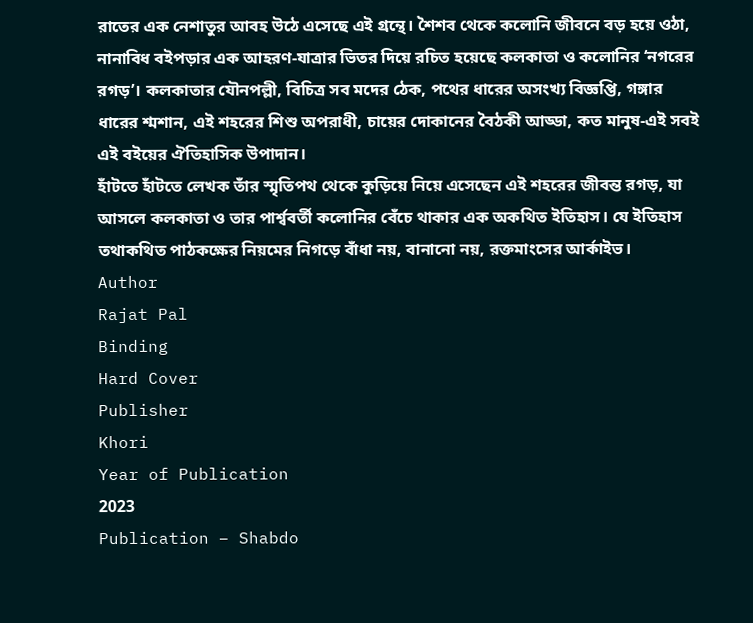রাতের এক নেশাতুর আবহ উঠে এসেছে এই গ্রন্থে। শৈশব থেকে কলোনি জীবনে বড় হয়ে ওঠা, নানাবিধ বইপড়ার এক আহরণ-যাত্রার ভিতর দিয়ে রচিত হয়েছে কলকাতা ও কলোনির ‘নগরের রগড়’। কলকাতার যৌনপল্লী, বিচিত্র সব মদের ঠেক, পথের ধারের অসংখ্য বিজ্ঞপ্তি, গঙ্গার ধারের শ্মশান, এই শহরের শিশু অপরাধী, চায়ের দোকানের বৈঠকী আড্ডা, কত মানুষ-এই সবই এই বইয়ের ঐতিহাসিক উপাদান।
হাঁটতে হাঁটতে লেখক তাঁর স্মৃতিপথ থেকে কুড়িয়ে নিয়ে এসেছেন এই শহরের জীবন্ত রগড়, যা আসলে কলকাতা ও তার পার্শ্ববর্তী কলোনির বেঁচে থাকার এক অকথিত ইতিহাস। যে ইতিহাস তথাকথিত পাঠকক্ষের নিয়মের নিগড়ে বাঁধা নয়, বানানো নয়, রক্তমাংসের আর্কাইভ।
Author
Rajat Pal
Binding
Hard Cover
Publisher
Khori
Year of Publication
2023
Publication – Shabdo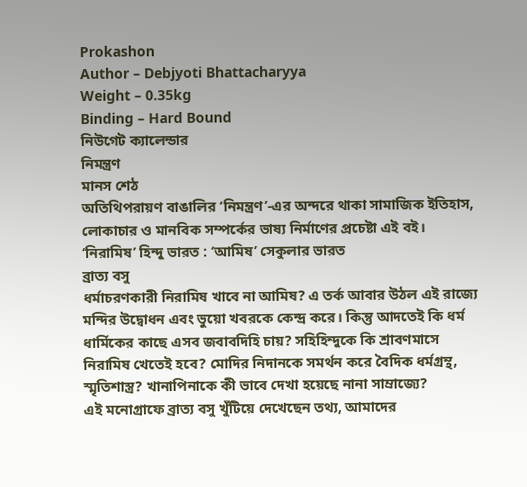Prokashon
Author – Debjyoti Bhattacharyya
Weight – 0.35kg
Binding – Hard Bound
নিউগেট ক্যালেন্ডার
নিমন্ত্রণ
মানস শেঠ
অতিথিপরায়ণ বাঙালির ‘নিমন্ত্রণ’-এর অন্দরে থাকা সামাজিক ইতিহাস, লোকাচার ও মানবিক সম্পর্কের ভাষ্য নির্মাণের প্রচেষ্টা এই বই।
‘নিরামিষ’ হিন্দু ভারত : ‘আমিষ’ সেকুলার ভারত
ব্রাত্য বসু
ধর্মাচরণকারী নিরামিষ খাবে না আমিষ? এ তর্ক আবার উঠল এই রাজ্যে মন্দির উদ্বোধন এবং ভুয়ো খবরকে কেন্দ্র করে। কিন্তু আদতেই কি ধর্ম ধার্মিকের কাছে এসব জবাবদিহি চায়? সহিহিন্দুকে কি শ্রাবণমাসে নিরামিষ খেতেই হবে? মোদির নিদানকে সমর্থন করে বৈদিক ধর্মগ্রন্থ, স্মৃতিশাস্ত্র? খানাপিনাকে কী ভাবে দেখা হয়েছে নানা সাম্রাজ্যে?
এই মনোগ্রাফে ব্রাত্য বসু খুঁটিয়ে দেখেছেন তথ্য, আমাদের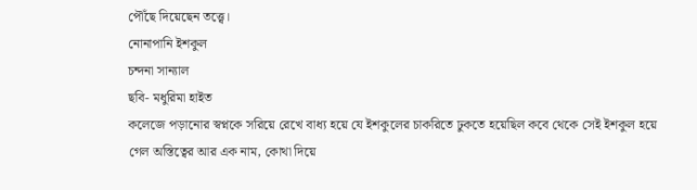পৌঁছে দিয়েছেন তত্ত্বে।
নোনাপানি ইশকুল
চন্দনা সান্যাল
ছবি- মধুরিমা হাইত
কলেজে পড়ানোর স্বপ্নকে সরিয়ে রেখে বাধ্য হয়ে যে ইশকুলের চাকরিতে ঢুকতে হয়েছিল কবে থেকে সেই ইশকুল হয়ে গেল অস্তিত্বের আর এক নাম, কোথা দিয়ে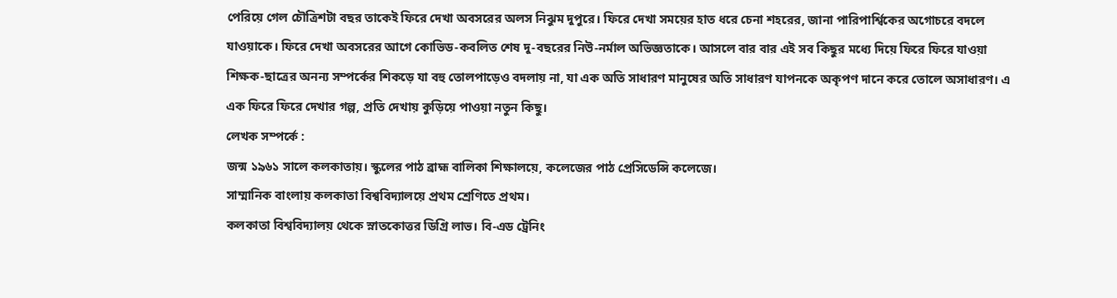পেরিয়ে গেল চৌত্রিশটা বছর তাকেই ফিরে দেখা অবসরের অলস নিঝুম দুপুরে। ফিরে দেখা সময়ের হাত ধরে চেনা শহরের, জানা পারিপার্শ্বিকের অগোচরে বদলে যাওয়াকে। ফিরে দেখা অবসরের আগে কোভিড-কবলিত শেষ দু-বছরের নিউ-নর্মাল অভিজ্ঞতাকে। আসলে বার বার এই সব কিছুর মধ্যে দিয়ে ফিরে ফিরে যাওয়া শিক্ষক-ছাত্রের অনন্য সম্পর্কের শিকড়ে যা বহু তোলপাড়েও বদলায় না, যা এক অতি সাধারণ মানুষের অতি সাধারণ যাপনকে অকৃপণ দানে করে তোলে অসাধারণ। এ এক ফিরে ফিরে দেখার গল্প, প্রতি দেখায় কুড়িয়ে পাওয়া নতুন কিছু।
লেখক সম্পর্কে :
জন্ম ১৯৬১ সালে কলকাতায়। স্কুলের পাঠ ব্রাহ্ম বালিকা শিক্ষালয়ে, কলেজের পাঠ প্রেসিডেন্সি কলেজে।
সাম্মানিক বাংলায় কলকাতা বিশ্ববিদ্যালয়ে প্রথম শ্রেণিতে প্রথম।
কলকাতা বিশ্ববিদ্যালয় থেকে স্নাতকোত্তর ডিগ্রি লাভ। বি-এড ট্রেনিং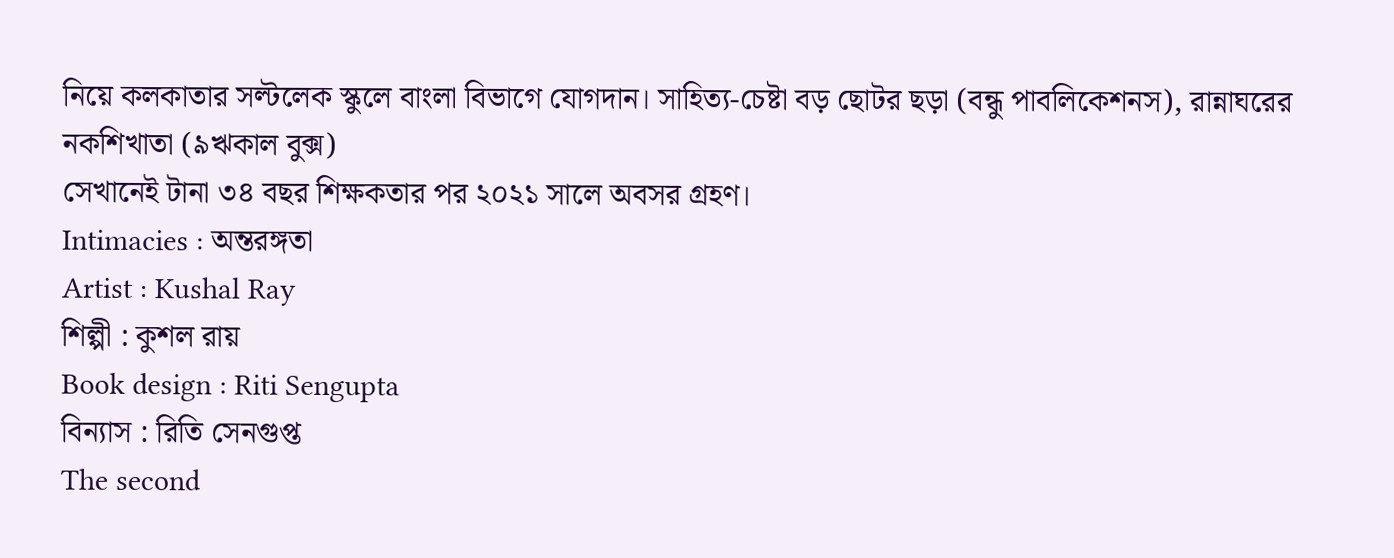নিয়ে কলকাতার সল্টলেক স্কুলে বাংলা বিভাগে যোগদান। সাহিত্য-চেষ্টা বড় ছোটর ছড়া (বন্ধু পাবলিকেশনস), রান্নাঘরের নকশিখাতা (৯ঋকাল বুক্স)
সেখানেই টানা ৩৪ বছর শিক্ষকতার পর ২০২১ সালে অবসর গ্রহণ।
Intimacies : অন্তরঙ্গতা
Artist : Kushal Ray
শিল্পী : কুশল রায়
Book design : Riti Sengupta
বিন্যাস : রিতি সেনগুপ্ত
The second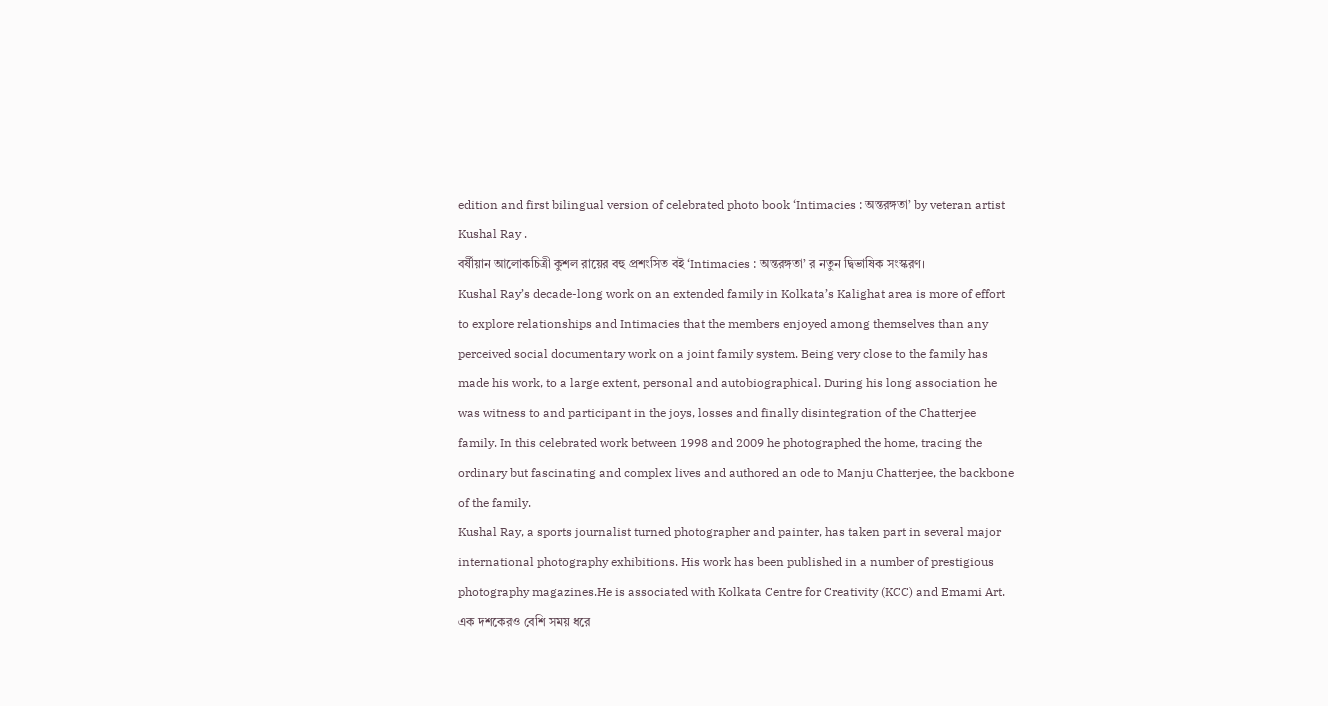edition and first bilingual version of celebrated photo book ‘Intimacies : অন্তরঙ্গতা’ by veteran artist Kushal Ray .
বর্ষীয়ান আলোকচিত্রী কুশল রায়ের বহু প্রশংসিত বই ‘Intimacies : অন্তরঙ্গতা’ র নতুন দ্বিভাষিক সংস্করণ।
Kushal Ray’s decade-long work on an extended family in Kolkata’s Kalighat area is more of effort to explore relationships and Intimacies that the members enjoyed among themselves than any perceived social documentary work on a joint family system. Being very close to the family has made his work, to a large extent, personal and autobiographical. During his long association he was witness to and participant in the joys, losses and finally disintegration of the Chatterjee family. In this celebrated work between 1998 and 2009 he photographed the home, tracing the ordinary but fascinating and complex lives and authored an ode to Manju Chatterjee, the backbone of the family.
Kushal Ray, a sports journalist turned photographer and painter, has taken part in several major international photography exhibitions. His work has been published in a number of prestigious photography magazines.He is associated with Kolkata Centre for Creativity (KCC) and Emami Art.
এক দশকেরও বেশি সময় ধরে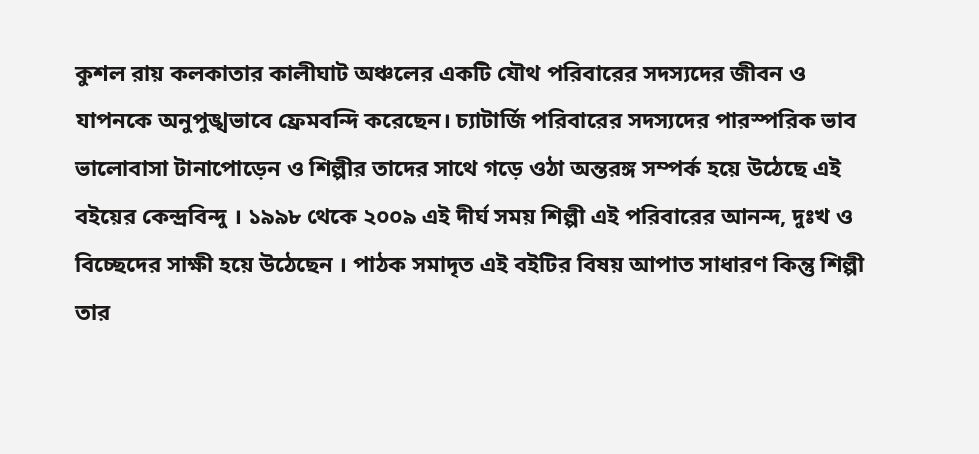কুশল রায় কলকাতার কালীঘাট অঞ্চলের একটি যৌথ পরিবারের সদস্যদের জীবন ও যাপনকে অনুপুঙ্খভাবে ফ্রেমবন্দি করেছেন। চ্যাটার্জি পরিবারের সদস্যদের পারস্পরিক ভাব ভালোবাসা টানাপোড়েন ও শিল্পীর তাদের সাথে গড়ে ওঠা অন্তরঙ্গ সম্পর্ক হয়ে উঠেছে এই বইয়ের কেন্দ্রবিন্দু । ১৯৯৮ থেকে ২০০৯ এই দীর্ঘ সময় শিল্পী এই পরিবারের আনন্দ, দুঃখ ও বিচ্ছেদের সাক্ষী হয়ে উঠেছেন । পাঠক সমাদৃত এই বইটির বিষয় আপাত সাধারণ কিন্তু শিল্পী তার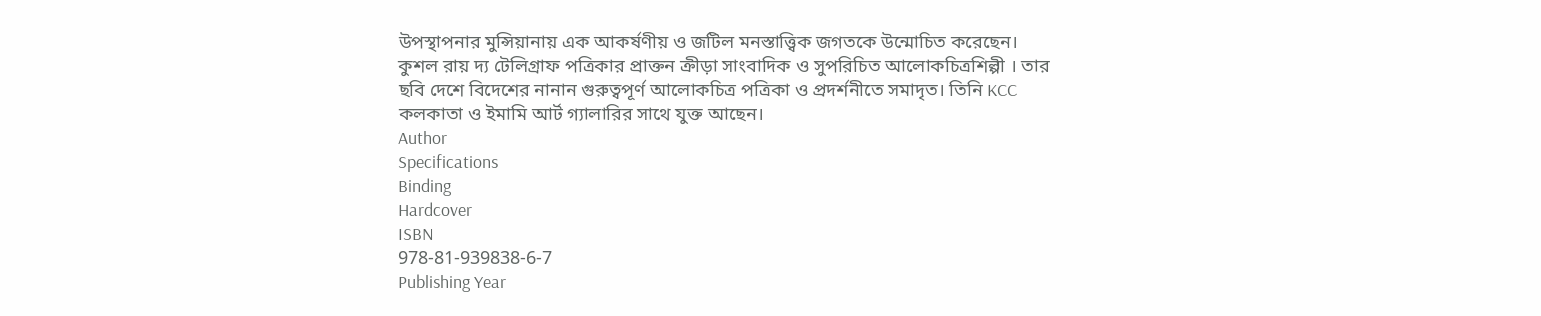উপস্থাপনার মুন্সিয়ানায় এক আকর্ষণীয় ও জটিল মনস্তাত্ত্বিক জগতকে উন্মোচিত করেছেন।
কুশল রায় দ্য টেলিগ্রাফ পত্রিকার প্রাক্তন ক্রীড়া সাংবাদিক ও সুপরিচিত আলোকচিত্রশিল্পী । তার ছবি দেশে বিদেশের নানান গুরুত্বপূর্ণ আলোকচিত্র পত্রিকা ও প্রদর্শনীতে সমাদৃত। তিনি KCC কলকাতা ও ইমামি আর্ট গ্যালারির সাথে যুক্ত আছেন।
Author
Specifications
Binding
Hardcover
ISBN
978-81-939838-6-7
Publishing Year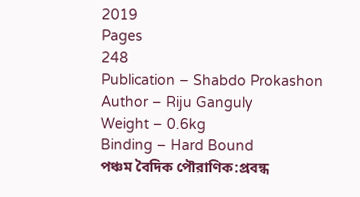2019
Pages
248
Publication – Shabdo Prokashon
Author – Riju Ganguly
Weight – 0.6kg
Binding – Hard Bound
পঞ্চম বৈদিক পৌরাণিক:প্রবন্ধ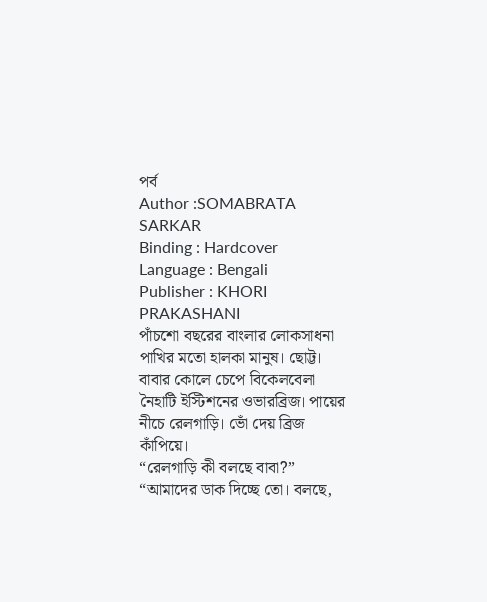পর্ব
Author :SOMABRATA SARKAR
Binding : Hardcover
Language : Bengali
Publisher : KHORI PRAKASHANI
পাঁচশো বছরের বাংলার লোকসাধনা
পাখির মতো হালকা মানুষ। ছোট্ট। বাবার কোলে চেপে বিকেলবেলা নৈহাটি ইস্টিশনের ওভারব্রিজ। পায়ের নীচে রেলগাড়ি। ভোঁ দেয় ব্রিজ কাঁপিয়ে।
“রেলগাড়ি কী বলছে বাবা?”
“আমাদের ডাক দিচ্ছে তো। বলছে,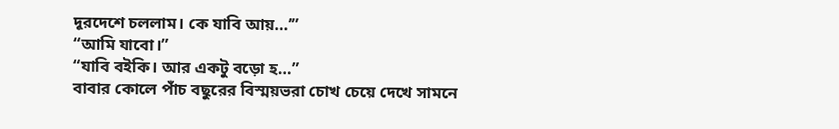দূরদেশে চললাম। কে যাবি আয়…’”
“আমি যাবো।”
“যাবি বইকি। আর একটু বড়ো হ…”
বাবার কোলে পাঁচ বছুরের বিস্ময়ভরা চোখ চেয়ে দেখে সামনে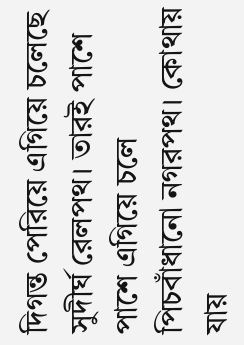দিগন্ত পেরিয়ে এগিয়ে চলেছে সুদীর্ঘ রেলপথ। তারই পাশে পাশে এগিয়ে চলে পিচবাঁধানো নগরপথ। কোথায় যায়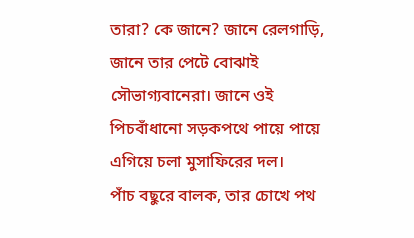তারা? কে জানে? জানে রেলগাড়ি, জানে তার পেটে বোঝাই সৌভাগ্যবানেরা। জানে ওই পিচবাঁধানো সড়কপথে পায়ে পায়ে এগিয়ে চলা মুসাফিরের দল।
পাঁচ বছুরে বালক, তার চোখে পথ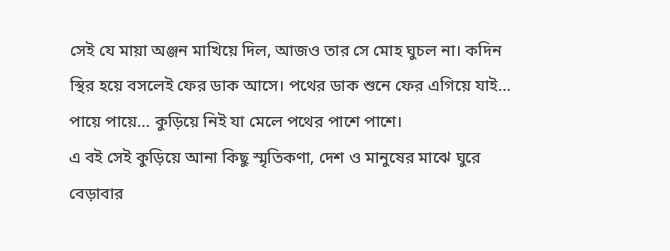সেই যে মায়া অঞ্জন মাখিয়ে দিল, আজও তার সে মোহ ঘুচল না। কদিন স্থির হয়ে বসলেই ফের ডাক আসে। পথের ডাক শুনে ফের এগিয়ে যাই… পায়ে পায়ে… কুড়িয়ে নিই যা মেলে পথের পাশে পাশে।
এ বই সেই কুড়িয়ে আনা কিছু স্মৃতিকণা, দেশ ও মানুষের মাঝে ঘুরে বেড়াবার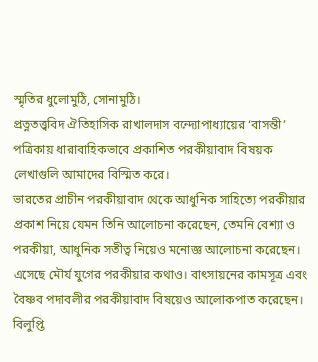স্মৃতির ধুলোমুঠি, সোনামুঠি।
প্রত্নতত্ত্ববিদ ঐতিহাসিক রাখালদাস বন্দ্যোপাধ্যায়ের ‘বাসন্তী’ পত্রিকায় ধারাবাহিকভাবে প্রকাশিত পরকীয়াবাদ বিষয়ক লেখাগুলি আমাদের বিস্মিত করে।
ভারতের প্রাচীন পরকীয়াবাদ থেকে আধুনিক সাহিত্যে পরকীয়ার প্রকাশ নিয়ে যেমন তিনি আলোচনা করেছেন, তেমনি বেশ্যা ও পরকীয়া, আধুনিক সতীত্ব নিয়েও মনোজ্ঞ আলোচনা করেছেন। এসেছে মৌর্য যুগের পরকীয়ার কথাও। বাৎসায়নের কামসূত্র এবং বৈষ্ণব পদাবলীর পরকীয়াবাদ বিষয়েও আলোকপাত করেছেন।
বিলুপ্তি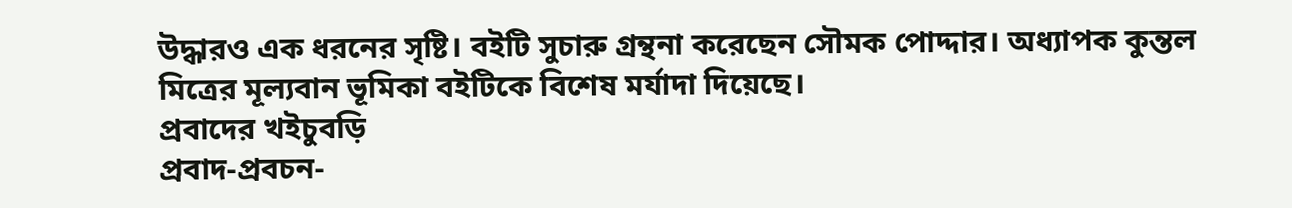উদ্ধারও এক ধরনের সৃষ্টি। বইটি সুচারু গ্রন্থনা করেছেন সৌমক পোদ্দার। অধ্যাপক কুন্তল মিত্রের মূল্যবান ভূমিকা বইটিকে বিশেষ মর্যাদা দিয়েছে।
প্রবাদের খইচুবড়ি
প্রবাদ-প্রবচন-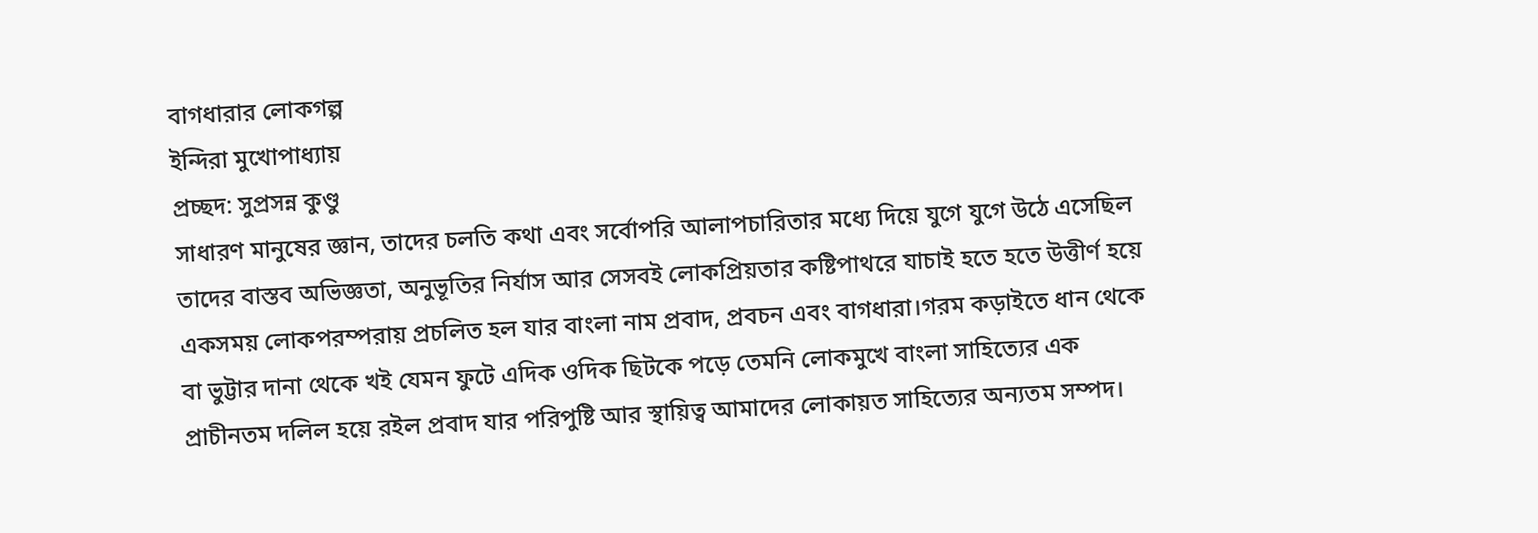বাগধারার লোকগল্প
ইন্দিরা মুখোপাধ্যায়
প্রচ্ছদ: সুপ্রসন্ন কুণ্ডু
সাধারণ মানুষের জ্ঞান, তাদের চলতি কথা এবং সর্বোপরি আলাপচারিতার মধ্যে দিয়ে যুগে যুগে উঠে এসেছিল তাদের বাস্তব অভিজ্ঞতা, অনুভূতির নির্যাস আর সেসবই লোকপ্রিয়তার কষ্টিপাথরে যাচাই হতে হতে উত্তীর্ণ হয়ে একসময় লোকপরম্পরায় প্রচলিত হল যার বাংলা নাম প্রবাদ, প্রবচন এবং বাগধারা।গরম কড়াইতে ধান থেকে বা ভুট্টার দানা থেকে খই যেমন ফুটে এদিক ওদিক ছিটকে পড়ে তেমনি লোকমুখে বাংলা সাহিত্যের এক প্রাচীনতম দলিল হয়ে রইল প্রবাদ যার পরিপুষ্টি আর স্থায়িত্ব আমাদের লোকায়ত সাহিত্যের অন্যতম সম্পদ।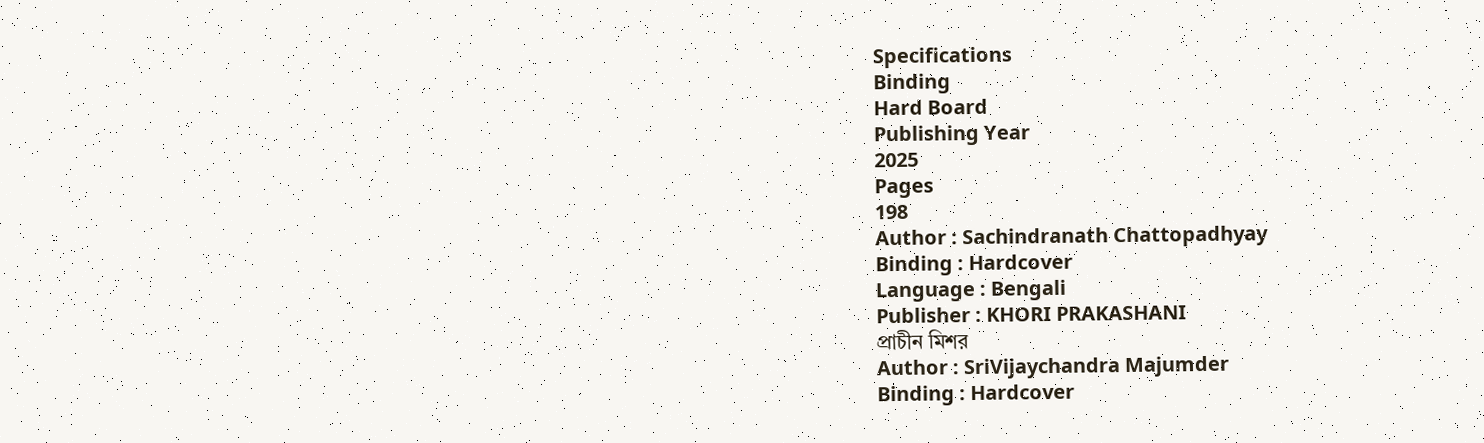Specifications
Binding
Hard Board
Publishing Year
2025
Pages
198
Author : Sachindranath Chattopadhyay
Binding : Hardcover
Language : Bengali
Publisher : KHORI PRAKASHANI
প্রাচীন মিশর
Author : SriVijaychandra Majumder
Binding : Hardcover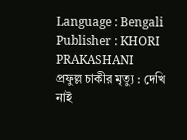Language : Bengali
Publisher : KHORI PRAKASHANI
প্রফুল্ল চাকীর মৃত্যু : দেখি নাই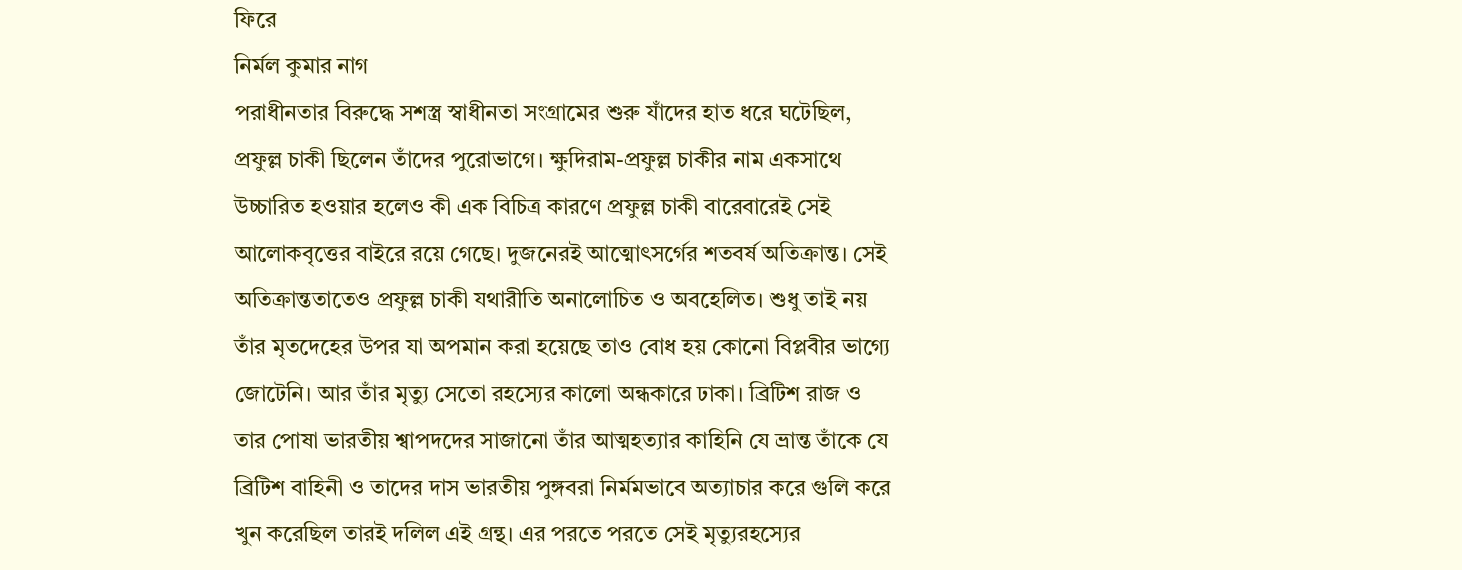ফিরে
নির্মল কুমার নাগ
পরাধীনতার বিরুদ্ধে সশস্ত্র স্বাধীনতা সংগ্রামের শুরু যাঁদের হাত ধরে ঘটেছিল, প্রফুল্ল চাকী ছিলেন তাঁদের পুরোভাগে। ক্ষুদিরাম-প্রফুল্ল চাকীর নাম একসাথে উচ্চারিত হওয়ার হলেও কী এক বিচিত্র কারণে প্রফুল্ল চাকী বারেবারেই সেই আলোকবৃত্তের বাইরে রয়ে গেছে। দুজনেরই আত্মোৎসর্গের শতবর্ষ অতিক্রান্ত। সেই অতিক্রান্ততাতেও প্রফুল্ল চাকী যথারীতি অনালোচিত ও অবহেলিত। শুধু তাই নয় তাঁর মৃতদেহের উপর যা অপমান করা হয়েছে তাও বোধ হয় কোনো বিপ্লবীর ভাগ্যে জোটেনি। আর তাঁর মৃত্যু সেতো রহস্যের কালো অন্ধকারে ঢাকা। ব্রিটিশ রাজ ও তার পোষা ভারতীয় শ্বাপদদের সাজানো তাঁর আত্মহত্যার কাহিনি যে ভ্রান্ত তাঁকে যে ব্রিটিশ বাহিনী ও তাদের দাস ভারতীয় পুঙ্গবরা নির্মমভাবে অত্যাচার করে গুলি করে খুন করেছিল তারই দলিল এই গ্রন্থ। এর পরতে পরতে সেই মৃত্যুরহস্যের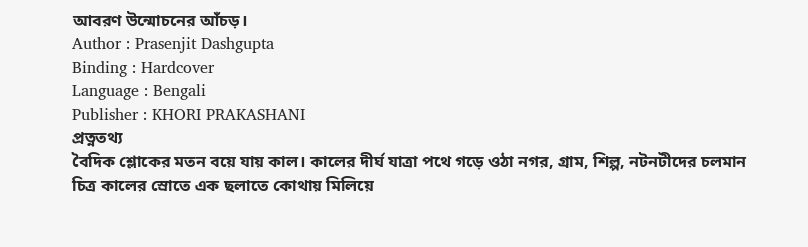আবরণ উন্মোচনের আঁচড়।
Author : Prasenjit Dashgupta
Binding : Hardcover
Language : Bengali
Publisher : KHORI PRAKASHANI
প্রত্নতথ্য
বৈদিক শ্লোকের মতন বয়ে যায় কাল। কালের দীর্ঘ যাত্রা পথে গড়ে ওঠা নগর, গ্রাম, শিল্প, নটনটীদের চলমান চিত্র কালের স্রোতে এক ছলাতে কোথায় মিলিয়ে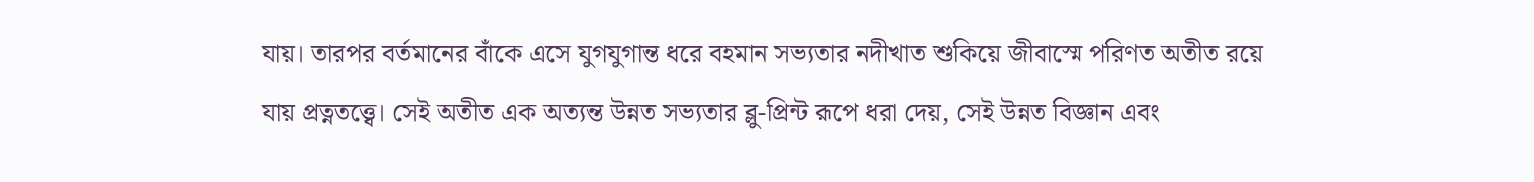যায়। তারপর বর্তমানের বাঁকে এসে যুগযুগান্ত ধরে বহমান সভ্যতার নদীখাত শুকিয়ে জীবাস্মে পরিণত অতীত রয়ে যায় প্রত্নতত্ত্বে। সেই অতীত এক অত্যন্ত উন্নত সভ্যতার ব্লু-প্রিন্ট রূপে ধরা দেয়, সেই উন্নত বিজ্ঞান এবং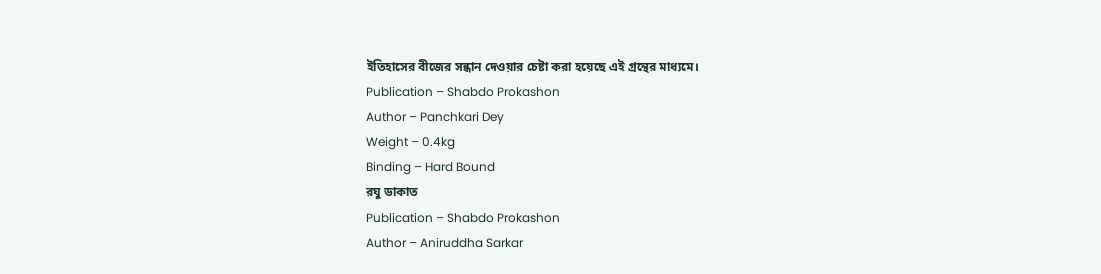ইতিহাসের বীজের সন্ধান দেওয়ার চেষ্টা করা হয়েছে এই গ্রন্থের মাধ্যমে।
Publication – Shabdo Prokashon
Author – Panchkari Dey
Weight – 0.4kg
Binding – Hard Bound
রঘু ডাকাত
Publication – Shabdo Prokashon
Author – Aniruddha Sarkar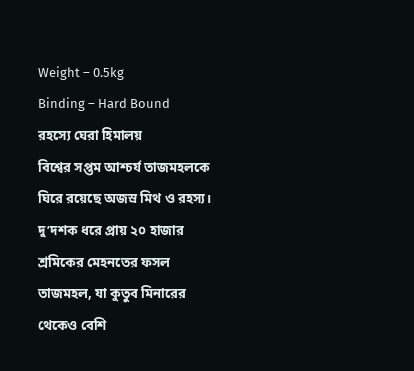Weight – 0.5kg
Binding – Hard Bound
রহস্যে ঘেরা হিমালয়
বিশ্বের সপ্তম আশ্চর্য তাজমহলকে ঘিরে রয়েছে অজস্র মিথ ও রহস্য। দু’দশক ধরে প্রায় ২০ হাজার শ্রমিকের মেহনতের ফসল তাজমহল, যা কুতুব মিনারের থেকেও বেশি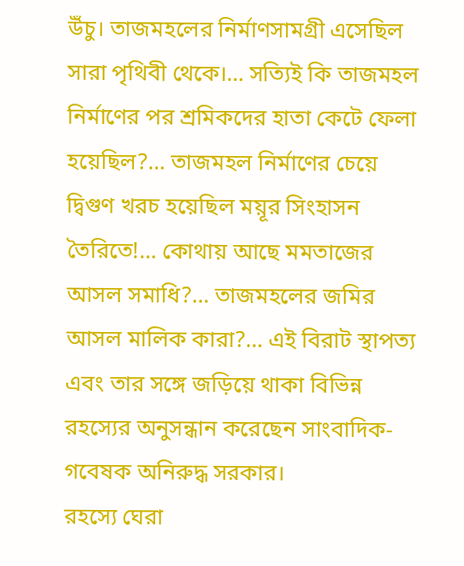উঁচু। তাজমহলের নির্মাণসামগ্রী এসেছিল সারা পৃথিবী থেকে।… সত্যিই কি তাজমহল নির্মাণের পর শ্রমিকদের হাতা কেটে ফেলা হয়েছিল?… তাজমহল নির্মাণের চেয়ে দ্বিগুণ খরচ হয়েছিল ময়ূর সিংহাসন তৈরিতে!… কোথায় আছে মমতাজের আসল সমাধি?… তাজমহলের জমির আসল মালিক কারা?… এই বিরাট স্থাপত্য এবং তার সঙ্গে জড়িয়ে থাকা বিভিন্ন রহস্যের অনুসন্ধান করেছেন সাংবাদিক-গবেষক অনিরুদ্ধ সরকার।
রহস্যে ঘেরা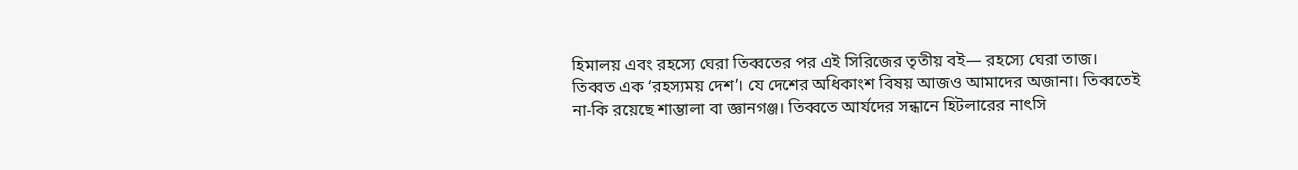হিমালয় এবং রহস্যে ঘেরা তিব্বতের পর এই সিরিজের তৃতীয় বই— রহস্যে ঘেরা তাজ।
তিব্বত এক ‘রহস্যময় দেশ’। যে দেশের অধিকাংশ বিষয় আজও আমাদের অজানা। তিব্বতেই না-কি রয়েছে শাম্ভালা বা জ্ঞানগঞ্জ। তিব্বতে আর্যদের সন্ধানে হিটলারের নাৎসি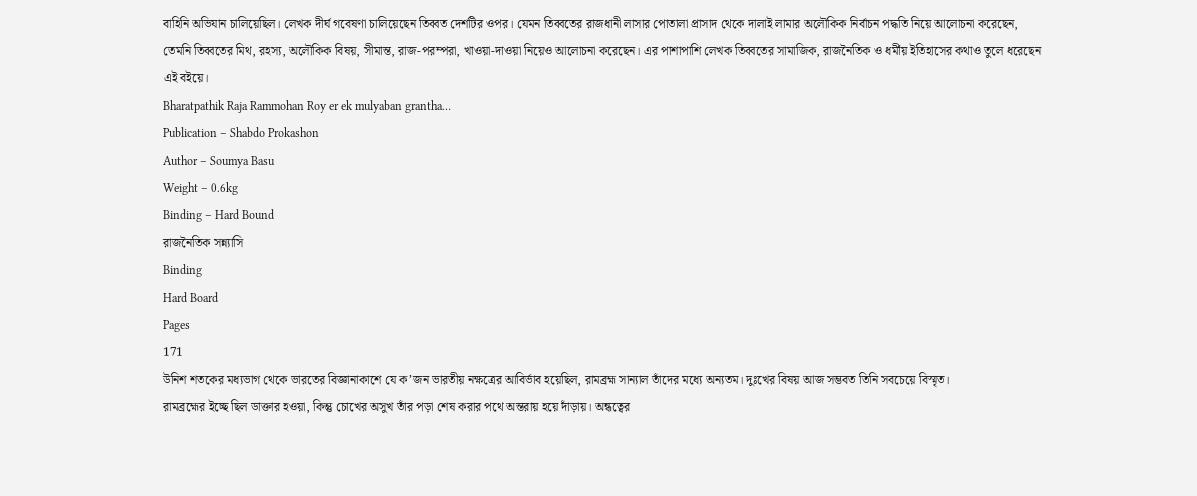বাহিনি অভিযান চালিয়েছিল। লেখক দীর্ঘ গবেষণা চালিয়েছেন তিব্বত দেশটির ওপর। যেমন তিব্বতের রাজধানী লাসার পোতালা প্রাসাদ থেকে দালাই লামার অলৌকিক নির্বাচন পদ্ধতি নিয়ে আলোচনা করেছেন, তেমনি তিব্বতের মিথ, রহস্য, অলৌকিক বিষয়, সীমান্ত, রাজ-পরম্পরা, খাওয়া-দাওয়া নিয়েও আলোচনা করেছেন। এর পাশাপাশি লেখক তিব্বতের সামাজিক, রাজনৈতিক ও ধর্মীয় ইতিহাসের কথাও তুলে ধরেছেন এই বইয়ে।
Bharatpathik Raja Rammohan Roy er ek mulyaban grantha…
Publication – Shabdo Prokashon
Author – Soumya Basu
Weight – 0.6kg
Binding – Hard Bound
রাজনৈতিক সন্ন্যাসি
Binding
Hard Board
Pages
171
উনিশ শতকের মধ্যভাগ থেকে ভারতের বিজ্ঞানাকাশে যে ক’জন ভারতীয় নক্ষত্রের আবির্ভাব হয়েছিল, রামব্রহ্ম সান্যাল তাঁদের মধ্যে অন্যতম। দুঃখের বিষয় আজ সম্ভবত তিনি সবচেয়ে বিস্মৃত।
রামব্রহ্মের ইচ্ছে ছিল ডাক্তার হওয়া, কিন্তু চোখের অসুখ তাঁর পড়া শেষ করার পথে অন্তরায় হয়ে দাঁড়ায়। অন্ধত্বের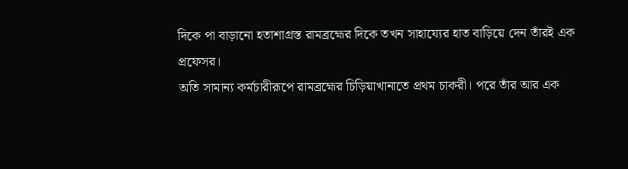দিকে পা বাড়ানো হতাশাগ্রস্ত রামব্রহ্মের দিকে তখন সাহায্যের হাত বাড়িয়ে দেন তাঁরই এক প্রফেসর।
অতি সামান্য কর্মচারীরূপে রামব্রহ্মের চিড়িয়াখানাতে প্রথম চাকরী। পরে তাঁর আর এক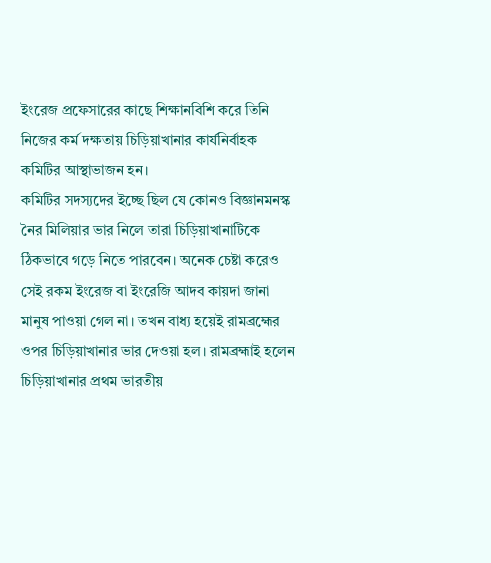ইংরেজ প্রফেসারের কাছে শিক্ষানবিশি করে তিনি নিজের কর্ম দক্ষতায় চিড়িয়াখানার কার্যনির্বাহক কমিটির আস্থাভাজন হন।
কমিটির সদস্যদের ইচ্ছে ছিল যে কোনও বিজ্ঞানমনস্ক নৈর মিলিয়ার ভার নিলে তারা চিড়িয়াখানাটিকে ঠিকভাবে গড়ে নিতে পারবেন। অনেক চেষ্টা করেও সেই রকম ইংরেজ বা ইংরেজি আদব কায়দা জানা মানুষ পাওয়া গেল না। তখন বাধ্য হয়েই রামব্রহ্মের ওপর চিড়িয়াখানার ভার দেওয়া হল। রামব্রহ্মাই হলেন চিড়িয়াখানার প্রথম ভারতীয়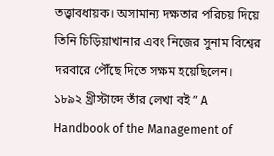তত্ত্বাবধায়ক। অসামান্য দক্ষতার পরিচয় দিয়ে তিনি চিড়িয়াখানার এবং নিজের সুনাম বিশ্বের দরবারে পৌঁছে দিতে সক্ষম হয়েছিলেন।
১৮৯২ খ্রীস্টাব্দে তাঁর লেখা বই ” A Handbook of the Management of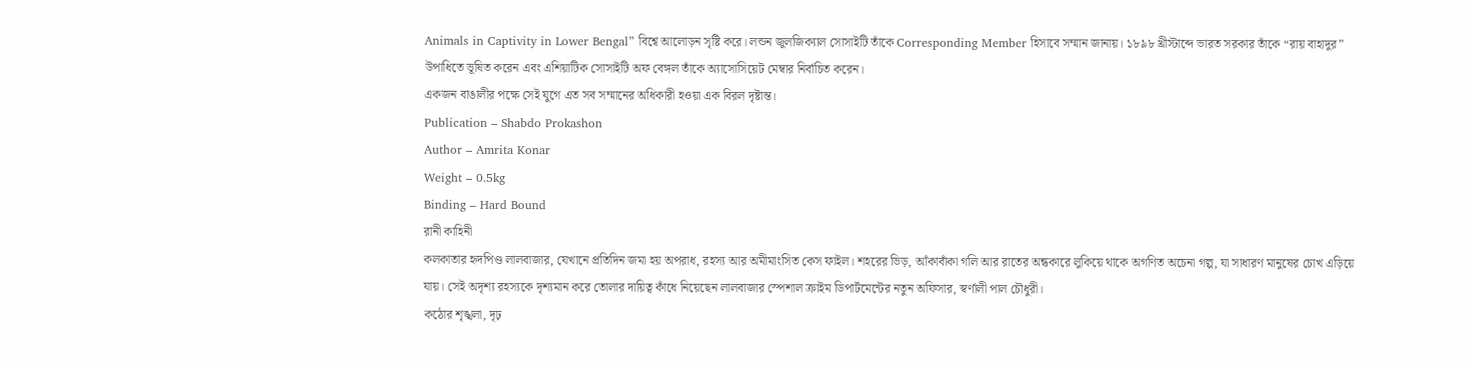Animals in Captivity in Lower Bengal” বিশ্বে আলোড়ন সৃষ্টি করে। লন্ডন জুলজিক্যাল সোসাইটি তাঁকে Corresponding Member হিসাবে সম্মান জানায়। ১৮৯৮ খ্রীস্টাব্দে ভারত সরকার তাঁকে “রায় বাহাদুর” উপাধিতে ভূষিত করেন এবং এশিয়াটিক সোসাইটি অফ বেঙ্গল তাঁকে অ্যাসোসিয়েট মেম্বার নির্বাচিত করেন।
একজন বাঙালীর পক্ষে সেই যুগে এত সব সম্মানের অধিকারী হওয়া এক বিরল দৃষ্টান্ত।
Publication – Shabdo Prokashon
Author – Amrita Konar
Weight – 0.5kg
Binding – Hard Bound
রানী কাহিনী
কলকাতার হৃদপিণ্ড লালবাজার, যেখানে প্রতিদিন জমা হয় অপরাধ, রহস্য আর অমীমাংসিত কেস ফাইল। শহরের ভিড়, আঁকাবাঁকা গলি আর রাতের অন্ধকারে লুকিয়ে থাকে অগণিত অচেনা গল্প, যা সাধারণ মানুষের চোখ এড়িয়ে যায়। সেই অদৃশ্য রহস্যকে দৃশ্যমান করে তোলার দায়িত্ব কাঁধে নিয়েছেন লালবাজার স্পেশাল ক্রাইম ডিপার্টমেন্টের নতুন অফিসার, স্বর্ণালী পাল চৌধুরী।
কঠোর শৃঙ্খলা, দৃঢ়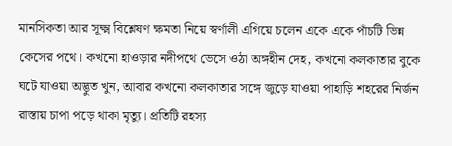মানসিকতা আর সূক্ষ্ম বিশ্লেষণ ক্ষমতা নিয়ে স্বর্ণালী এগিয়ে চলেন একে একে পাঁচটি ভিন্ন কেসের পথে। কখনো হাওড়ার নদীপথে ভেসে ওঠা অঙ্গহীন দেহ, কখনো কলকাতার বুকে ঘটে যাওয়া অদ্ভুত খুন, আবার কখনো কলকাতার সঙ্গে জুড়ে যাওয়া পাহাড়ি শহরের নির্জন রাস্তায় চাপা পড়ে থাকা মৃত্যু। প্রতিটি রহস্য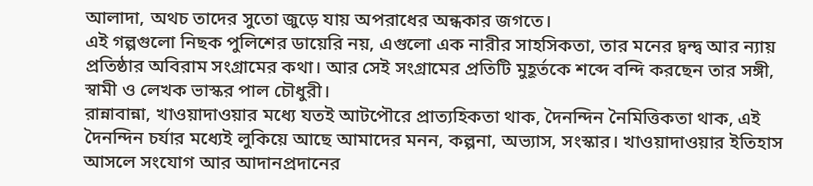আলাদা, অথচ তাদের সুতো জুড়ে যায় অপরাধের অন্ধকার জগতে।
এই গল্পগুলো নিছক পুলিশের ডায়েরি নয়, এগুলো এক নারীর সাহসিকতা, তার মনের দ্বন্দ্ব আর ন্যায় প্রতিষ্ঠার অবিরাম সংগ্রামের কথা। আর সেই সংগ্রামের প্রতিটি মুহূর্তকে শব্দে বন্দি করছেন তার সঙ্গী, স্বামী ও লেখক ভাস্কর পাল চৌধুরী।
রান্নাবান্না, খাওয়াদাওয়ার মধ্যে যতই আটপৌরে প্রাত্যহিকতা থাক, দৈনন্দিন নৈমিত্তিকতা থাক, এই দৈনন্দিন চর্যার মধ্যেই লুকিয়ে আছে আমাদের মনন, কল্পনা, অভ্যাস, সংস্কার। খাওয়াদাওয়ার ইতিহাস আসলে সংযোগ আর আদানপ্রদানের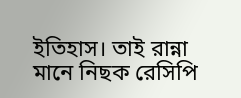ইতিহাস। তাই রান্না মানে নিছক রেসিপি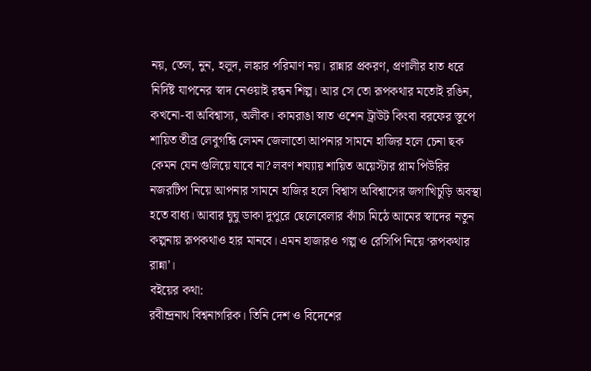নয়, তেল, নুন, হলুদ, লঙ্কার পরিমাণ নয়। রান্নার প্রকরণ, প্রণালীর হাত ধরে নির্দিষ্ট যাপনের স্বাদ নেওয়াই রন্ধন শিল্প। আর সে তো রূপকথার মতোই রঙিন, কখনো-বা অবিশ্বাস্য, অলীক। কামরাঙা স্নাত ওশেন ট্রাউট কিংবা বরফের স্তূপে শায়িত তীব্র লেবুগন্ধি লেমন জেলাতো আপনার সামনে হাজির হলে চেনা ছক কেমন যেন গুলিয়ে যাবে না? লবণ শয্যায় শায়িত অয়েস্টার প্লাম পিউরির নজরটিপ নিয়ে আপনার সামনে হাজির হলে বিশ্বাস অবিশ্বাসের জগাখিচুড়ি অবস্থা হতে বাধ্য। আবার ঘুঘু ডাকা দুপুরে ছেলেবেলার কাঁচা মিঠে আমের স্বাদের নতুন কল্পনায় রূপকথাও হার মানবে। এমন হাজারও গল্প ও রেসিপি নিয়ে ‘রূপকথার রান্না’।
বইয়ের কথা:
রবীন্দ্রনাথ বিশ্বনাগরিক। তিনি দেশ ও বিদেশের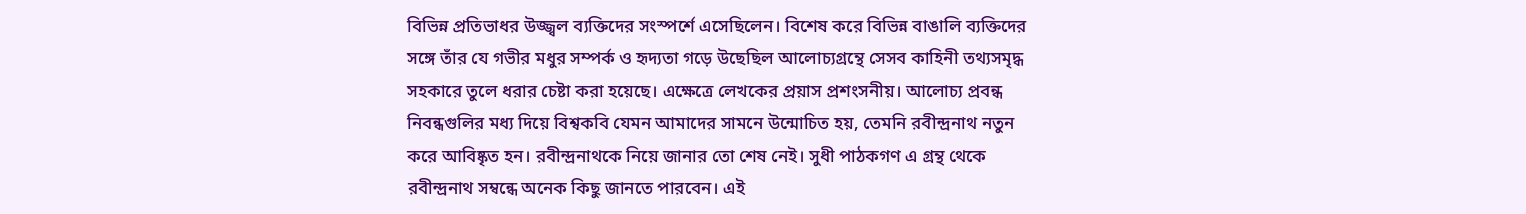বিভিন্ন প্রতিভাধর উজ্জ্বল ব্যক্তিদের সংস্পর্শে এসেছিলেন। বিশেষ করে বিভিন্ন বাঙালি ব্যক্তিদের সঙ্গে তাঁর যে গভীর মধুর সম্পর্ক ও হৃদ্যতা গড়ে উছেছিল আলোচ্যগ্রন্থে সেসব কাহিনী তথ্যসমৃদ্ধ সহকারে তুলে ধরার চেষ্টা করা হয়েছে। এক্ষেত্রে লেখকের প্রয়াস প্রশংসনীয়। আলোচ্য প্রবন্ধ নিবন্ধগুলির মধ্য দিয়ে বিশ্বকবি যেমন আমাদের সামনে উন্মোচিত হয়, তেমনি রবীন্দ্রনাথ নতুন করে আবিষ্কৃত হন। রবীন্দ্রনাথকে নিয়ে জানার তো শেষ নেই। সুধী পাঠকগণ এ গ্রন্থ থেকে রবীন্দ্রনাথ সম্বন্ধে অনেক কিছু জানতে পারবেন। এই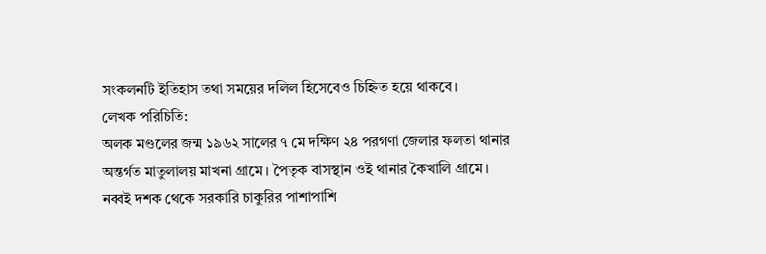সংকলনটি ইতিহাস তথা সময়ের দলিল হিসেবেও চিহ্নিত হয়ে থাকবে।
লেখক পরিচিতি:
অলক মণ্ডলের জন্ম ১৯৬২ সালের ৭ মে দক্ষিণ ২৪ পরগণা জেলার ফলতা থানার অন্তর্গত মাতুলালয় মাখনা গ্রামে। পৈতৃক বাসস্থান ওই থানার কৈখালি গ্রামে। নব্বই দশক থেকে সরকারি চাকুরির পাশাপাশি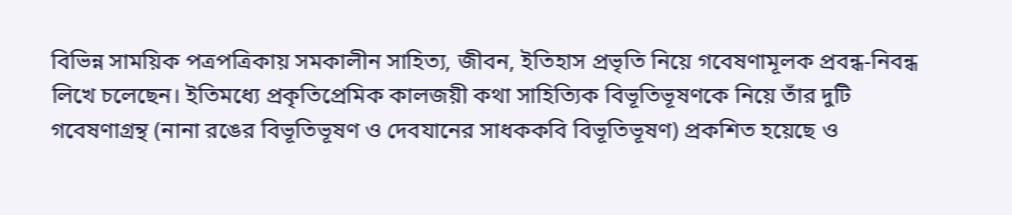বিভিন্ন সাময়িক পত্রপত্রিকায় সমকালীন সাহিত্য, জীবন, ইতিহাস প্রভৃতি নিয়ে গবেষণামূলক প্রবন্ধ-নিবন্ধ লিখে চলেছেন। ইতিমধ্যে প্রকৃতিপ্রেমিক কালজয়ী কথা সাহিত্যিক বিভূতিভূষণকে নিয়ে তাঁর দুটি গবেষণাগ্রন্থ (নানা রঙের বিভূতিভূষণ ও দেবযানের সাধককবি বিভূতিভূষণ) প্রকশিত হয়েছে ও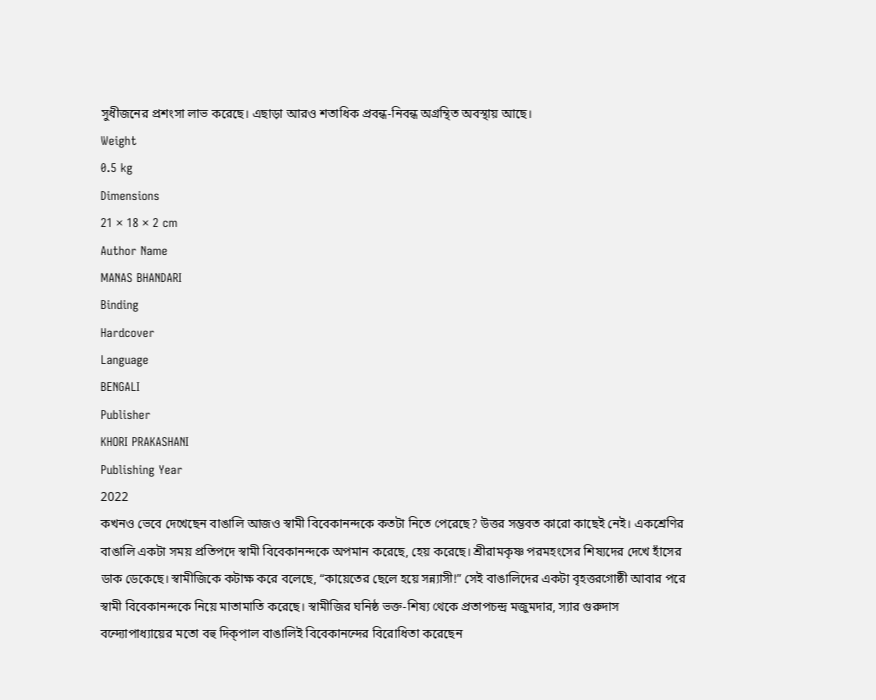সুধীজনের প্রশংসা লাভ করেছে। এছাড়া আরও শতাধিক প্রবন্ধ-নিবন্ধ অগ্রন্থিত অবস্থায় আছে।
Weight
0.5 kg
Dimensions
21 × 18 × 2 cm
Author Name
MANAS BHANDARI
Binding
Hardcover
Language
BENGALI
Publisher
KHORI PRAKASHANI
Publishing Year
2022
কখনও ভেবে দেখেছেন বাঙালি আজও স্বামী বিবেকানন্দকে কতটা নিতে পেরেছে? উত্তর সম্ভবত কারো কাছেই নেই। একশ্রেণির বাঙালি একটা সময় প্রতিপদে স্বামী বিবেকানন্দকে অপমান করেছে, হেয় করেছে। শ্রীরামকৃষ্ণ পরমহংসের শিষ্যদের দেখে হাঁসের ডাক ডেকেছে। স্বামীজিকে কটাক্ষ করে বলেছে, “কায়েতের ছেলে হয়ে সন্ন্যাসী!” সেই বাঙালিদের একটা বৃহত্তরগোষ্ঠী আবার পরে স্বামী বিবেকানন্দকে নিয়ে মাতামাতি করেছে। স্বামীজির ঘনিষ্ঠ ভক্ত-শিষ্য থেকে প্রতাপচন্দ্র মজুমদার, স্যার গুরুদাস বন্দ্যোপাধ্যায়ের মতো বহু দিক্পাল বাঙালিই বিবেকানন্দের বিরোধিতা করেছেন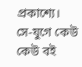প্রকাশ্যে। সে-যুগে কেউ কেউ বই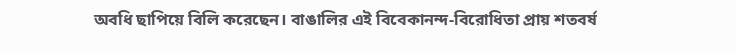অবধি ছাপিয়ে বিলি করেছেন। বাঙালির এই বিবেকানন্দ-বিরোধিতা প্রায় শতবর্ষ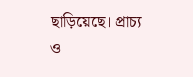ছাড়িয়েছে। প্রাচ্য ও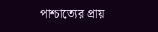পাশ্চাত্যের প্রায়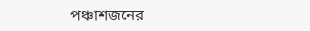পঞ্চাশজনের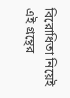বিরোধিতা নিয়েই এই গ্রন্থের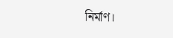নির্মাণ।